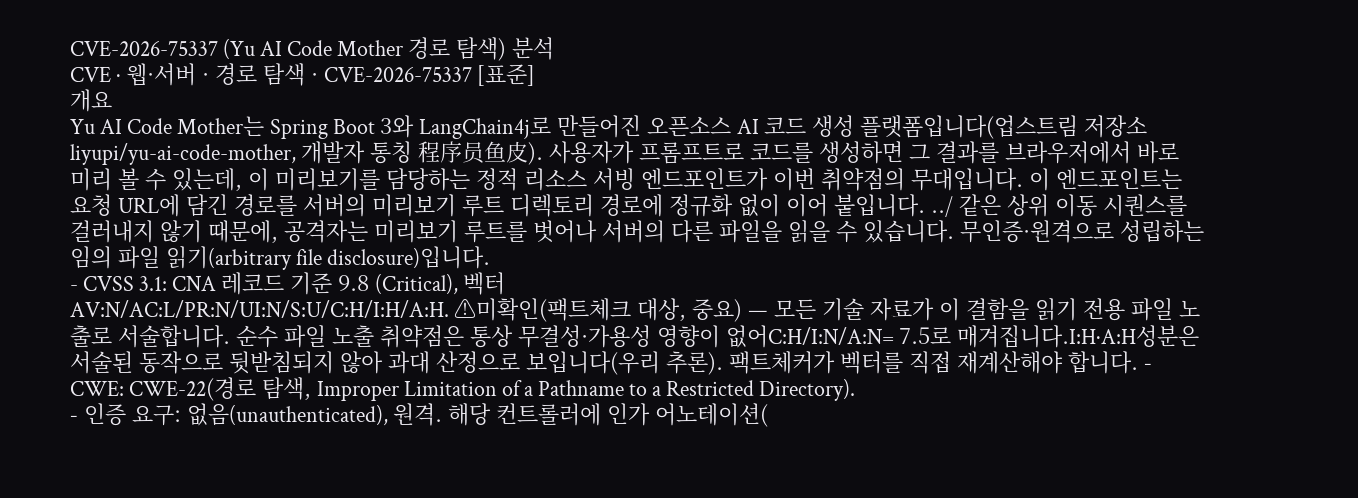CVE-2026-75337 (Yu AI Code Mother 경로 탐색) 분석
CVE · 웹·서버 · 경로 탐색 · CVE-2026-75337 [표준]
개요
Yu AI Code Mother는 Spring Boot 3와 LangChain4j로 만들어진 오픈소스 AI 코드 생성 플랫폼입니다(업스트림 저장소 liyupi/yu-ai-code-mother, 개발자 통칭 程序员鱼皮). 사용자가 프롬프트로 코드를 생성하면 그 결과를 브라우저에서 바로 미리 볼 수 있는데, 이 미리보기를 담당하는 정적 리소스 서빙 엔드포인트가 이번 취약점의 무대입니다. 이 엔드포인트는 요청 URL에 담긴 경로를 서버의 미리보기 루트 디렉토리 경로에 정규화 없이 이어 붙입니다. ../ 같은 상위 이동 시퀀스를 걸러내지 않기 때문에, 공격자는 미리보기 루트를 벗어나 서버의 다른 파일을 읽을 수 있습니다. 무인증·원격으로 성립하는 임의 파일 읽기(arbitrary file disclosure)입니다.
- CVSS 3.1: CNA 레코드 기준 9.8 (Critical), 벡터
AV:N/AC:L/PR:N/UI:N/S:U/C:H/I:H/A:H. ⚠미확인(팩트체크 대상, 중요) — 모든 기술 자료가 이 결함을 읽기 전용 파일 노출로 서술합니다. 순수 파일 노출 취약점은 통상 무결성·가용성 영향이 없어C:H/I:N/A:N= 7.5로 매겨집니다.I:H·A:H성분은 서술된 동작으로 뒷받침되지 않아 과대 산정으로 보입니다(우리 추론). 팩트체커가 벡터를 직접 재계산해야 합니다. - CWE: CWE-22(경로 탐색, Improper Limitation of a Pathname to a Restricted Directory).
- 인증 요구: 없음(unauthenticated), 원격. 해당 컨트롤러에 인가 어노테이션(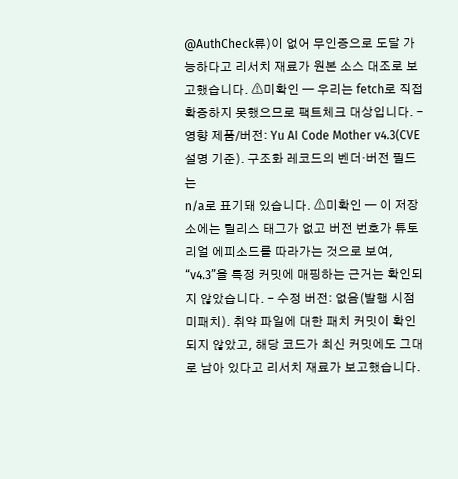@AuthCheck류)이 없어 무인증으로 도달 가능하다고 리서치 재료가 원본 소스 대조로 보고했습니다. ⚠미확인 — 우리는 fetch로 직접 확증하지 못했으므로 팩트체크 대상입니다. - 영향 제품/버전: Yu AI Code Mother v4.3(CVE 설명 기준). 구조화 레코드의 벤더·버전 필드는
n/a로 표기돼 있습니다. ⚠미확인 — 이 저장소에는 릴리스 태그가 없고 버전 번호가 튜토리얼 에피소드를 따라가는 것으로 보여, “v4.3”을 특정 커밋에 매핑하는 근거는 확인되지 않았습니다. - 수정 버전: 없음(발행 시점 미패치). 취약 파일에 대한 패치 커밋이 확인되지 않았고, 해당 코드가 최신 커밋에도 그대로 남아 있다고 리서치 재료가 보고했습니다.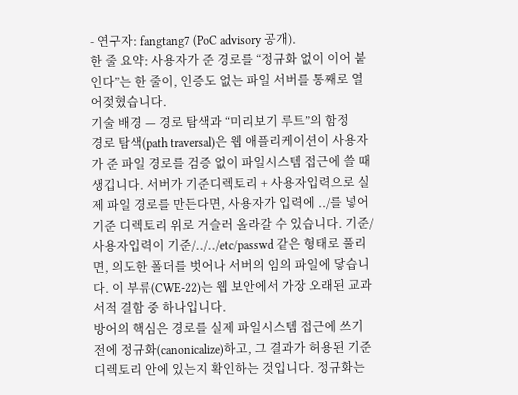- 연구자: fangtang7 (PoC advisory 공개).
한 줄 요약: 사용자가 준 경로를 “정규화 없이 이어 붙인다”는 한 줄이, 인증도 없는 파일 서버를 통째로 열어젖혔습니다.
기술 배경 — 경로 탐색과 “미리보기 루트”의 함정
경로 탐색(path traversal)은 웹 애플리케이션이 사용자가 준 파일 경로를 검증 없이 파일시스템 접근에 쓸 때 생깁니다. 서버가 기준디렉토리 + 사용자입력으로 실제 파일 경로를 만든다면, 사용자가 입력에 ../를 넣어 기준 디렉토리 위로 거슬러 올라갈 수 있습니다. 기준/사용자입력이 기준/../../etc/passwd 같은 형태로 풀리면, 의도한 폴더를 벗어나 서버의 임의 파일에 닿습니다. 이 부류(CWE-22)는 웹 보안에서 가장 오래된 교과서적 결함 중 하나입니다.
방어의 핵심은 경로를 실제 파일시스템 접근에 쓰기 전에 정규화(canonicalize)하고, 그 결과가 허용된 기준 디렉토리 안에 있는지 확인하는 것입니다. 정규화는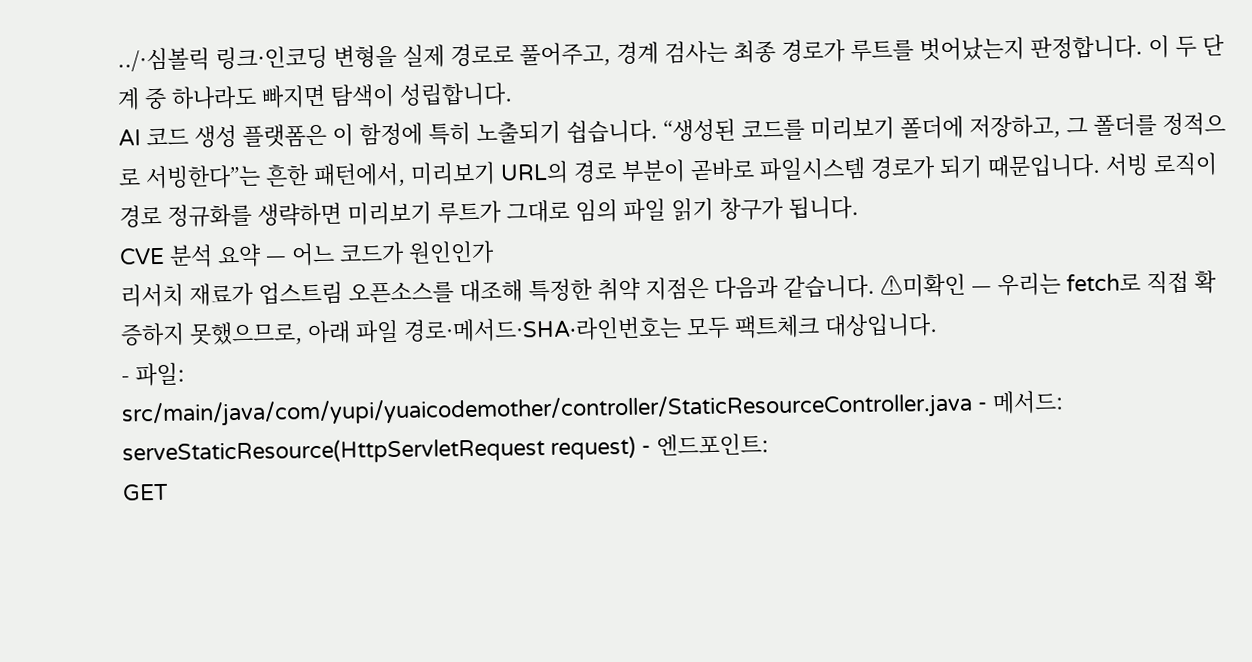../·심볼릭 링크·인코딩 변형을 실제 경로로 풀어주고, 경계 검사는 최종 경로가 루트를 벗어났는지 판정합니다. 이 두 단계 중 하나라도 빠지면 탐색이 성립합니다.
AI 코드 생성 플랫폼은 이 함정에 특히 노출되기 쉽습니다. “생성된 코드를 미리보기 폴더에 저장하고, 그 폴더를 정적으로 서빙한다”는 흔한 패턴에서, 미리보기 URL의 경로 부분이 곧바로 파일시스템 경로가 되기 때문입니다. 서빙 로직이 경로 정규화를 생략하면 미리보기 루트가 그대로 임의 파일 읽기 창구가 됩니다.
CVE 분석 요약 — 어느 코드가 원인인가
리서치 재료가 업스트림 오픈소스를 대조해 특정한 취약 지점은 다음과 같습니다. ⚠미확인 — 우리는 fetch로 직접 확증하지 못했으므로, 아래 파일 경로·메서드·SHA·라인번호는 모두 팩트체크 대상입니다.
- 파일:
src/main/java/com/yupi/yuaicodemother/controller/StaticResourceController.java - 메서드:
serveStaticResource(HttpServletRequest request) - 엔드포인트:
GET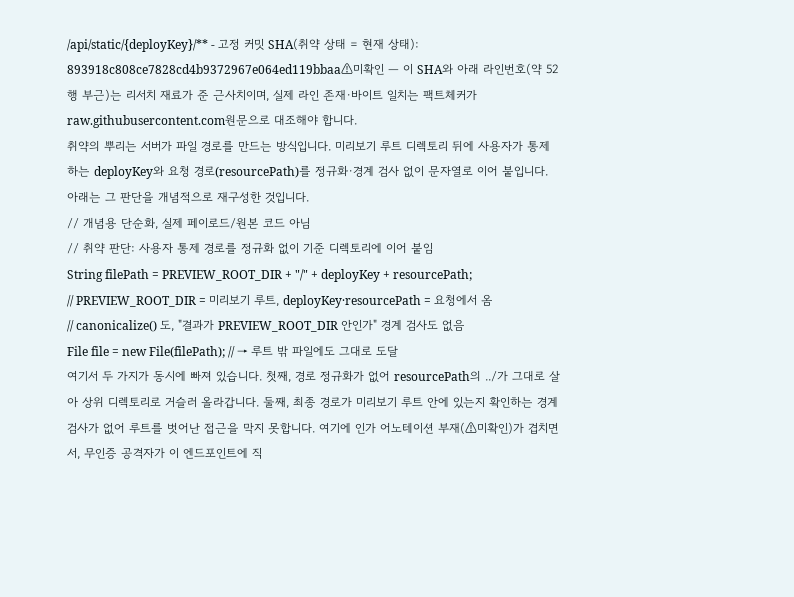/api/static/{deployKey}/** - 고정 커밋 SHA(취약 상태 = 현재 상태):
893918c808ce7828cd4b9372967e064ed119bbaa⚠미확인 — 이 SHA와 아래 라인번호(약 52행 부근)는 리서치 재료가 준 근사치이며, 실제 라인 존재·바이트 일치는 팩트체커가raw.githubusercontent.com원문으로 대조해야 합니다.
취약의 뿌리는 서버가 파일 경로를 만드는 방식입니다. 미리보기 루트 디렉토리 뒤에 사용자가 통제하는 deployKey와 요청 경로(resourcePath)를 정규화·경계 검사 없이 문자열로 이어 붙입니다. 아래는 그 판단을 개념적으로 재구성한 것입니다.
// 개념용 단순화, 실제 페이로드/원본 코드 아님
// 취약 판단: 사용자 통제 경로를 정규화 없이 기준 디렉토리에 이어 붙임
String filePath = PREVIEW_ROOT_DIR + "/" + deployKey + resourcePath;
// PREVIEW_ROOT_DIR = 미리보기 루트, deployKey·resourcePath = 요청에서 옴
// canonicalize() 도, "결과가 PREVIEW_ROOT_DIR 안인가" 경계 검사도 없음
File file = new File(filePath); // → 루트 밖 파일에도 그대로 도달
여기서 두 가지가 동시에 빠져 있습니다. 첫째, 경로 정규화가 없어 resourcePath의 ../가 그대로 살아 상위 디렉토리로 거슬러 올라갑니다. 둘째, 최종 경로가 미리보기 루트 안에 있는지 확인하는 경계 검사가 없어 루트를 벗어난 접근을 막지 못합니다. 여기에 인가 어노테이션 부재(⚠미확인)가 겹치면서, 무인증 공격자가 이 엔드포인트에 직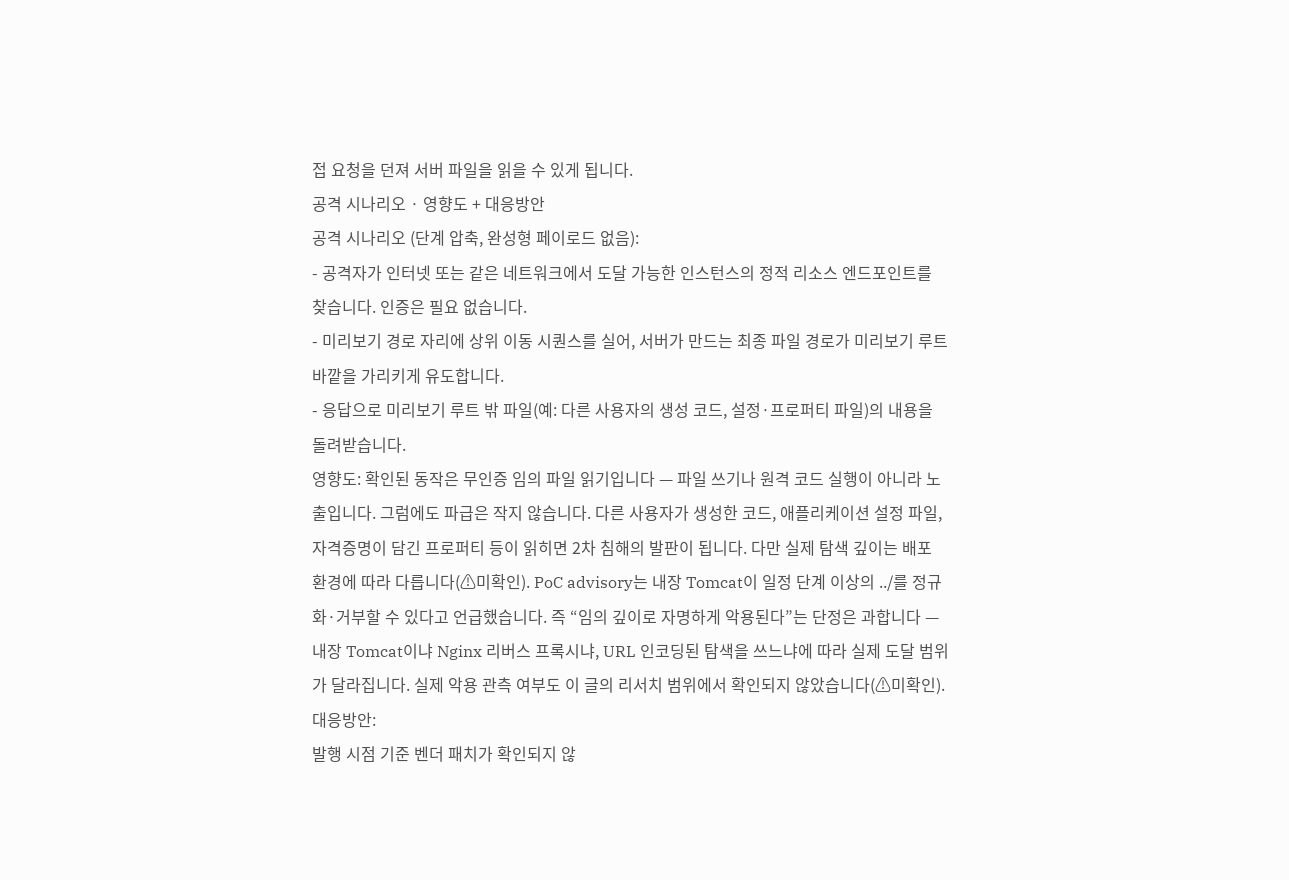접 요청을 던져 서버 파일을 읽을 수 있게 됩니다.
공격 시나리오 · 영향도 + 대응방안
공격 시나리오 (단계 압축, 완성형 페이로드 없음):
- 공격자가 인터넷 또는 같은 네트워크에서 도달 가능한 인스턴스의 정적 리소스 엔드포인트를 찾습니다. 인증은 필요 없습니다.
- 미리보기 경로 자리에 상위 이동 시퀀스를 실어, 서버가 만드는 최종 파일 경로가 미리보기 루트 바깥을 가리키게 유도합니다.
- 응답으로 미리보기 루트 밖 파일(예: 다른 사용자의 생성 코드, 설정·프로퍼티 파일)의 내용을 돌려받습니다.
영향도: 확인된 동작은 무인증 임의 파일 읽기입니다 — 파일 쓰기나 원격 코드 실행이 아니라 노출입니다. 그럼에도 파급은 작지 않습니다. 다른 사용자가 생성한 코드, 애플리케이션 설정 파일, 자격증명이 담긴 프로퍼티 등이 읽히면 2차 침해의 발판이 됩니다. 다만 실제 탐색 깊이는 배포 환경에 따라 다릅니다(⚠미확인). PoC advisory는 내장 Tomcat이 일정 단계 이상의 ../를 정규화·거부할 수 있다고 언급했습니다. 즉 “임의 깊이로 자명하게 악용된다”는 단정은 과합니다 — 내장 Tomcat이냐 Nginx 리버스 프록시냐, URL 인코딩된 탐색을 쓰느냐에 따라 실제 도달 범위가 달라집니다. 실제 악용 관측 여부도 이 글의 리서치 범위에서 확인되지 않았습니다(⚠미확인).
대응방안:
발행 시점 기준 벤더 패치가 확인되지 않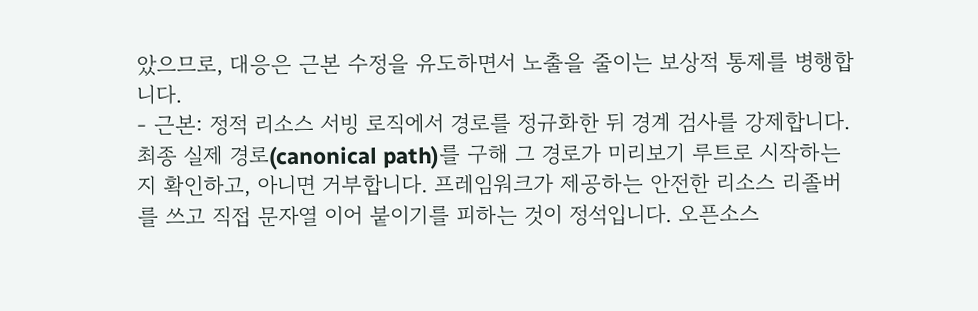았으므로, 대응은 근본 수정을 유도하면서 노출을 줄이는 보상적 통제를 병행합니다.
- 근본: 정적 리소스 서빙 로직에서 경로를 정규화한 뒤 경계 검사를 강제합니다. 최종 실제 경로(canonical path)를 구해 그 경로가 미리보기 루트로 시작하는지 확인하고, 아니면 거부합니다. 프레임워크가 제공하는 안전한 리소스 리졸버를 쓰고 직접 문자열 이어 붙이기를 피하는 것이 정석입니다. 오픈소스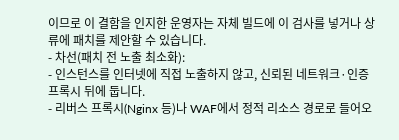이므로 이 결함을 인지한 운영자는 자체 빌드에 이 검사를 넣거나 상류에 패치를 제안할 수 있습니다.
- 차선(패치 전 노출 최소화):
- 인스턴스를 인터넷에 직접 노출하지 않고, 신뢰된 네트워크·인증 프록시 뒤에 둡니다.
- 리버스 프록시(Nginx 등)나 WAF에서 정적 리소스 경로로 들어오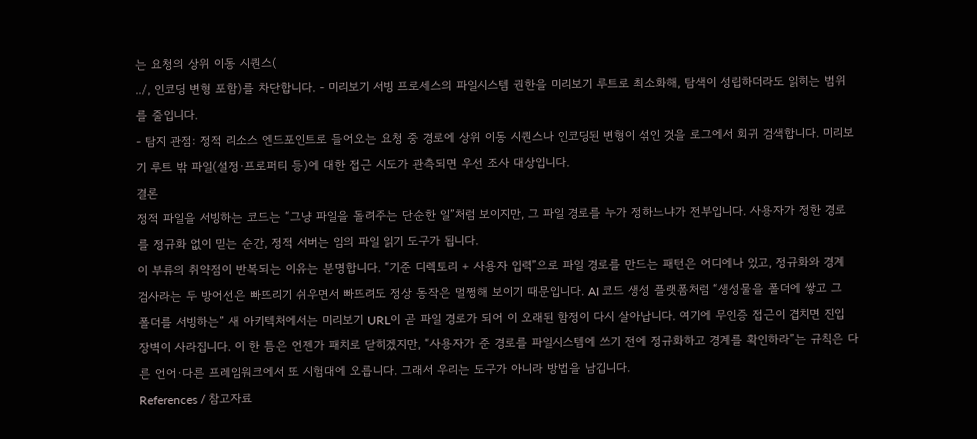는 요청의 상위 이동 시퀀스(
../, 인코딩 변형 포함)를 차단합니다. - 미리보기 서빙 프로세스의 파일시스템 권한을 미리보기 루트로 최소화해, 탐색이 성립하더라도 읽히는 범위를 줄입니다.
- 탐지 관점: 정적 리소스 엔드포인트로 들어오는 요청 중 경로에 상위 이동 시퀀스나 인코딩된 변형이 섞인 것을 로그에서 회귀 검색합니다. 미리보기 루트 밖 파일(설정·프로퍼티 등)에 대한 접근 시도가 관측되면 우선 조사 대상입니다.
결론
정적 파일을 서빙하는 코드는 “그냥 파일을 돌려주는 단순한 일”처럼 보이지만, 그 파일 경로를 누가 정하느냐가 전부입니다. 사용자가 정한 경로를 정규화 없이 믿는 순간, 정적 서버는 임의 파일 읽기 도구가 됩니다.
이 부류의 취약점이 반복되는 이유는 분명합니다. “기준 디렉토리 + 사용자 입력”으로 파일 경로를 만드는 패턴은 어디에나 있고, 정규화와 경계 검사라는 두 방어선은 빠뜨리기 쉬우면서 빠뜨려도 정상 동작은 멀쩡해 보이기 때문입니다. AI 코드 생성 플랫폼처럼 “생성물을 폴더에 쌓고 그 폴더를 서빙하는” 새 아키텍처에서는 미리보기 URL이 곧 파일 경로가 되어 이 오래된 함정이 다시 살아납니다. 여기에 무인증 접근이 겹치면 진입 장벽이 사라집니다. 이 한 틈은 언젠가 패치로 닫히겠지만, “사용자가 준 경로를 파일시스템에 쓰기 전에 정규화하고 경계를 확인하라”는 규칙은 다른 언어·다른 프레임워크에서 또 시험대에 오릅니다. 그래서 우리는 도구가 아니라 방법을 남깁니다.
References / 참고자료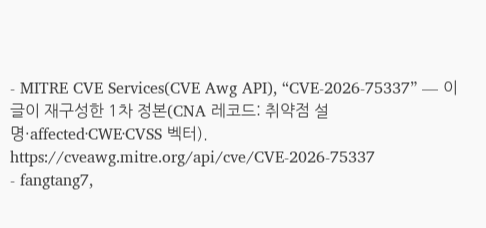- MITRE CVE Services(CVE Awg API), “CVE-2026-75337” — 이 글이 재구성한 1차 정본(CNA 레코드: 취약점 설명·affected·CWE·CVSS 벡터). https://cveawg.mitre.org/api/cve/CVE-2026-75337
- fangtang7,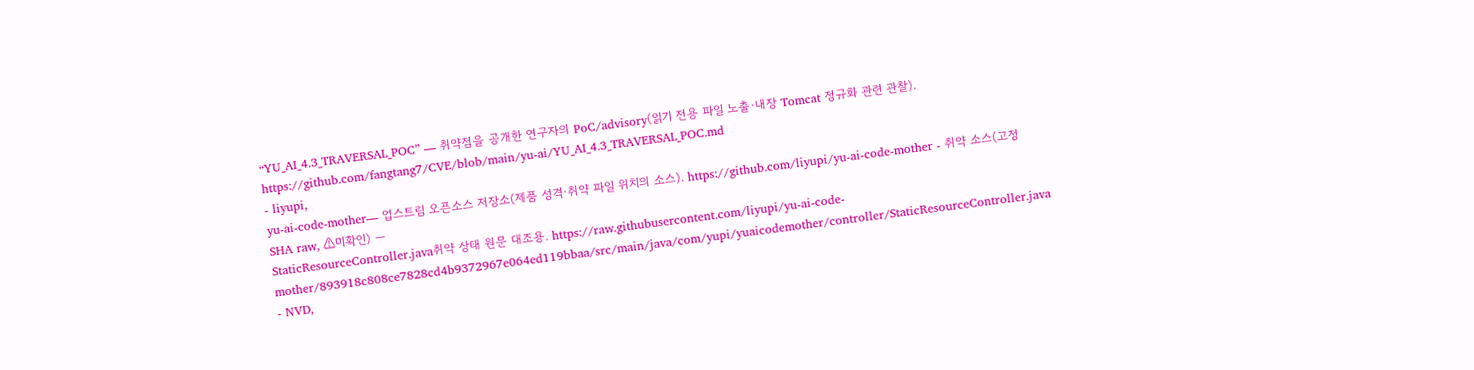“YU_AI_4.3_TRAVERSAL_POC” — 취약점을 공개한 연구자의 PoC/advisory(읽기 전용 파일 노출·내장 Tomcat 정규화 관련 관찰). https://github.com/fangtang7/CVE/blob/main/yu-ai/YU_AI_4.3_TRAVERSAL_POC.md
- liyupi,
yu-ai-code-mother— 업스트림 오픈소스 저장소(제품 성격·취약 파일 위치의 소스). https://github.com/liyupi/yu-ai-code-mother - 취약 소스(고정 SHA raw, ⚠미확인) —
StaticResourceController.java취약 상태 원문 대조용. https://raw.githubusercontent.com/liyupi/yu-ai-code-mother/893918c808ce7828cd4b9372967e064ed119bbaa/src/main/java/com/yupi/yuaicodemother/controller/StaticResourceController.java - NVD,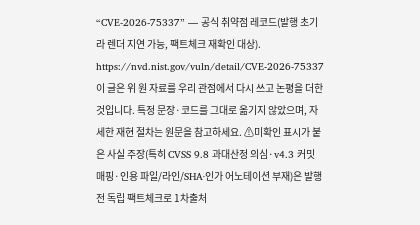“CVE-2026-75337” — 공식 취약점 레코드(발행 초기라 렌더 지연 가능, 팩트체크 재확인 대상). https://nvd.nist.gov/vuln/detail/CVE-2026-75337
이 글은 위 원 자료를 우리 관점에서 다시 쓰고 논평을 더한 것입니다. 특정 문장·코드를 그대로 옮기지 않았으며, 자세한 재현 절차는 원문을 참고하세요. ⚠미확인 표시가 붙은 사실 주장(특히 CVSS 9.8 과대산정 의심·v4.3 커밋 매핑·인용 파일/라인/SHA·인가 어노테이션 부재)은 발행 전 독립 팩트체크로 1차출처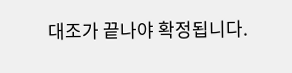대조가 끝나야 확정됩니다.